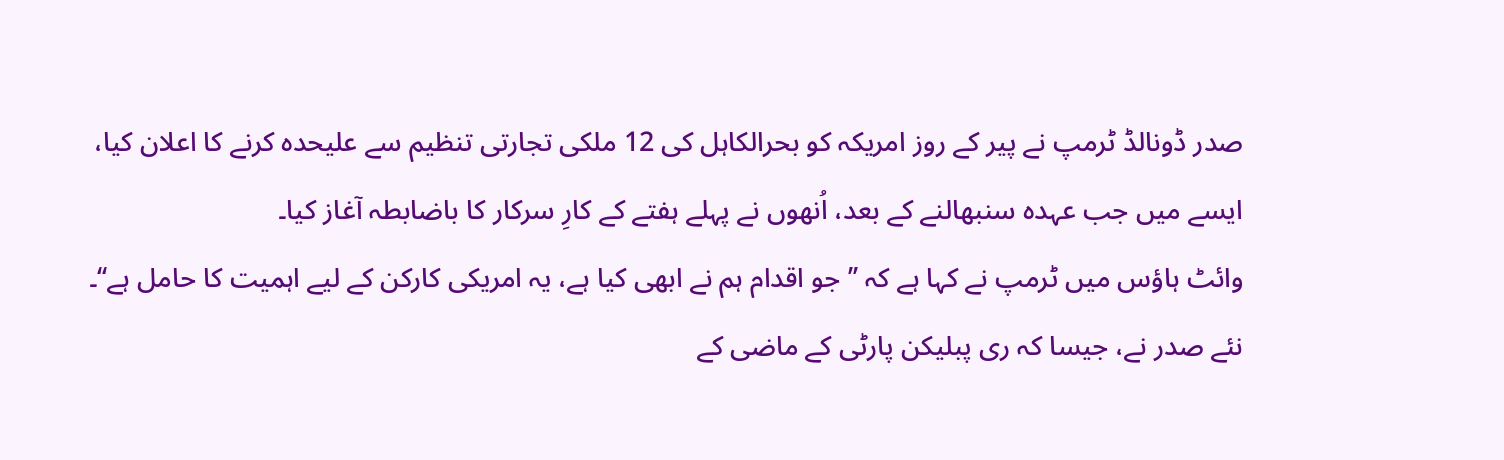صدر ڈونالڈ ٹرمپ نے پیر کے روز امریکہ کو بحرالکاہل کی 12 ملکی تجارتی تنظیم سے علیحدہ کرنے کا اعلان کیا، ایسے میں جب عہدہ سنبھالنے کے بعد، اُنھوں نے پہلے ہفتے کے کارِ سرکار کا باضابطہ آغاز کیا۔
وائٹ ہاؤس میں ٹرمپ نے کہا ہے کہ ’’جو اقدام ہم نے ابھی کیا ہے، یہ امریکی کارکن کے لیے اہمیت کا حامل ہے‘‘۔
نئے صدر نے، جیسا کہ ری پبلیکن پارٹی کے ماضی کے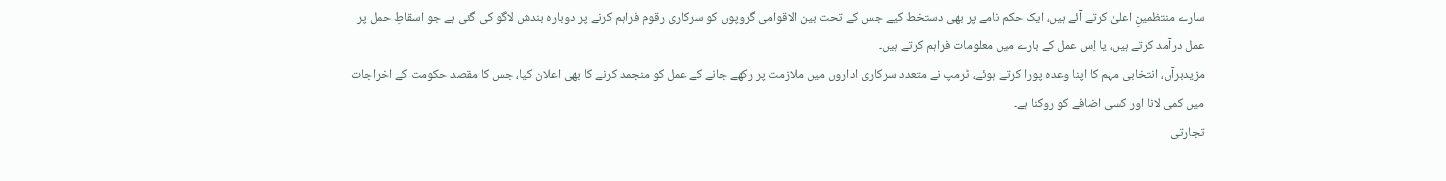سارے منتظمینِ اعلیٰ کرتے آئے ہیں، ایک حکم نامے پر بھی دستخط کیے جس کے تحت بین الاقوامی گروپوں کو سرکاری رقوم فراہم کرنے پر دوبارہ بندش لاگو کی گئی ہے جو اسقاطِ حمل پر عمل درآمد کرتے ہیں، یا اِس عمل کے بارے میں معلومات فراہم کرتے ہیں۔
مزیدبرآں، انتخابی مہم کا اپنا وعدہ پورا کرتے ہوئے، ٹرمپ نے متعدد سرکاری اداروں میں ملازمت پر رکھے جانے کے عمل کو منجمد کرنے کا بھی اعلان کیا، جس کا مقصد حکومت کے اخراجات میں کمی لانا اور کسی اضافے کو روکنا ہے۔
تجارتی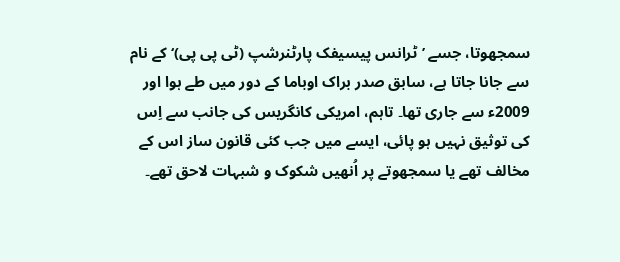سمجھوتا، جسے ’ٹرانس پیسیفک پارٹنرشپ (ٹی پی پی)‘ کے نام سے جانا جاتا ہے، سابق صدر براک اوباما کے دور میں طے ہوا اور 2009ء سے جاری تھا۔ تاہم، امریکی کانگریس کی جانب سے اِس کی توثیق نہیں ہو پائی، ایسے میں جب کئی قانون ساز اس کے مخالف تھے یا سمجھوتے پر اُنھیں شکوک و شبہات لاحق تھے۔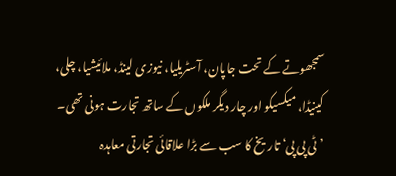سمجھوتے کے تحت جاپان، آسٹریلیا، نیوزی لینڈ، ملائیشیا، چلی، کینیڈا، میکسیکو اور چار دیگر ملکوں کے ساتھ تجارت ہونی تھی۔
’ٹی پی پی‘ تاریخ کا سب سے بڑا علاقائی تجارتی معاہدہ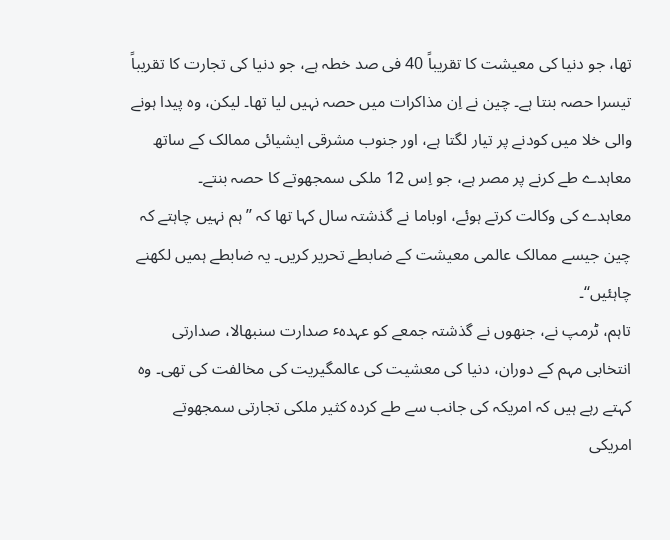تھا، جو دنیا کی معیشت کا تقریباً 40 فی صد خطہ ہے، جو دنیا کی تجارت کا تقریباً تیسرا حصہ بنتا ہے۔ چین نے اِن مذاکرات میں حصہ نہیں لیا تھا۔ لیکن، وہ پیدا ہونے والی خلا میں کودنے پر تیار لگتا ہے، اور جنوب مشرقی ایشیائی ممالک کے ساتھ معاہدے طے کرنے پر مصر ہے، جو اِس 12 ملکی سمجھوتے کا حصہ بنتے۔
معاہدے کی وکالت کرتے ہوئے، اوباما نے گذشتہ سال کہا تھا کہ ’’ہم نہیں چاہتے کہ چین جیسے ممالک عالمی معیشت کے ضابطے تحریر کریں۔ یہ ضابطے ہمیں لکھنے چاہئیں‘‘۔
تاہم، ٹرمپ نے، جنھوں نے گذشتہ جمعے کو عہدہٴ صدارت سنبھالا، صدارتی انتخابی مہم کے دوران، دنیا کی معشیت کی عالمگیریت کی مخالفت کی تھی۔ وہ کہتے رہے ہیں کہ امریکہ کی جانب سے طے کردہ کثیر ملکی تجارتی سمجھوتے امریکی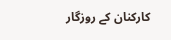کارکنان کے روزگار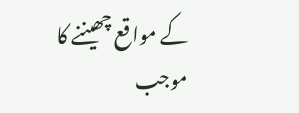کے مواقع چھیننے کا موجب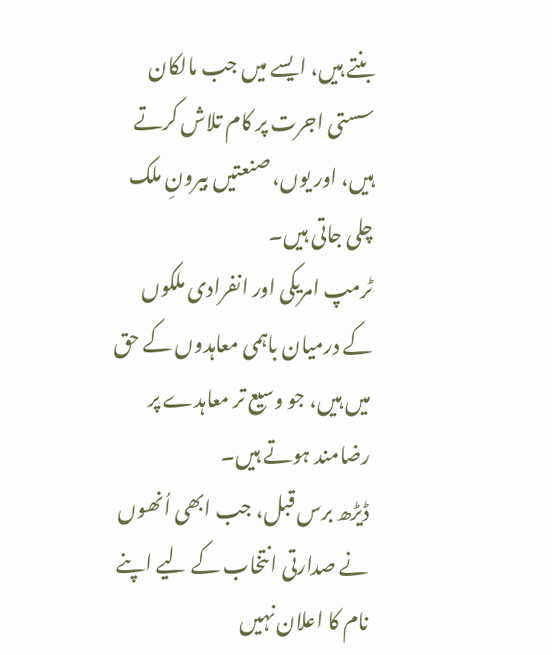بنتے ہیں، ایسے میں جب مالکان سستی اجرت پر کام تلاش کرتے ہیں، اور یوں، صنعتیں بیرونِ ملک چلی جاتی ہیں۔
ٹرمپ امریکی اور انفرادی ملکوں کے درمیان باہمی معاہدوں کے حق میں ہیں، جو وسیع تر معاہدے پر رضامند ہوتے ہیں۔
ڈیڑھ برس قبل، جب ابھی اُنھوں نے صدارتی انتخاب کے لیے اپنے نام کا اعلان نہیں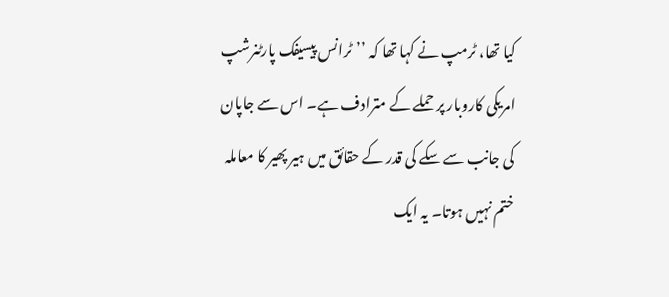کیا تھا، ٹرمپ نے کہا تھا کہ ’’ٹرانس پیسیفک پارٹنرشپ امریکی کاروبار پر حملے کے مترادف ہے۔ اس سے جاپان کی جانب سے سکے کی قدر کے حقائق میں ہیر پھیر کا معاملہ ختم نہیں ہوتا۔ یہ ایک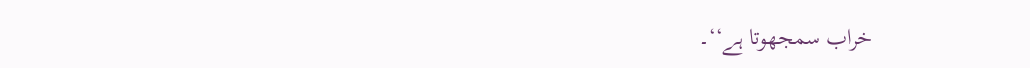خراب سمجھوتا ہے‘‘۔